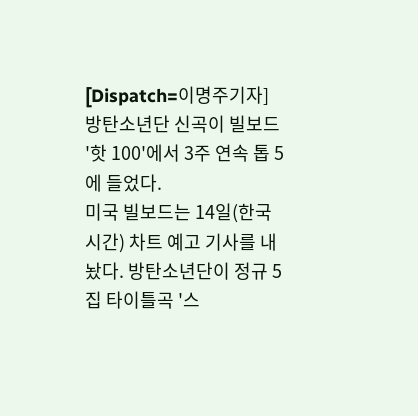[Dispatch=이명주기자] 방탄소년단 신곡이 빌보드 '핫 100'에서 3주 연속 톱 5에 들었다.
미국 빌보드는 14일(한국시간) 차트 예고 기사를 내놨다. 방탄소년단이 정규 5집 타이틀곡 '스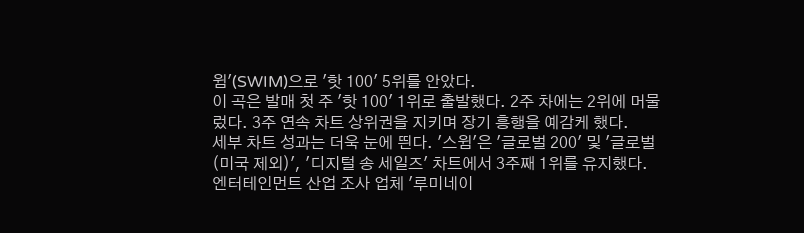윔'(SWIM)으로 '핫 100' 5위를 안았다.
이 곡은 발매 첫 주 '핫 100' 1위로 출발했다. 2주 차에는 2위에 머물렀다. 3주 연속 차트 상위권을 지키며 장기 흥행을 예감케 했다.
세부 차트 성과는 더욱 눈에 띈다. '스윔'은 '글로벌 200' 및 '글로벌(미국 제외)', '디지털 송 세일즈' 차트에서 3주째 1위를 유지했다.
엔터테인먼트 산업 조사 업체 '루미네이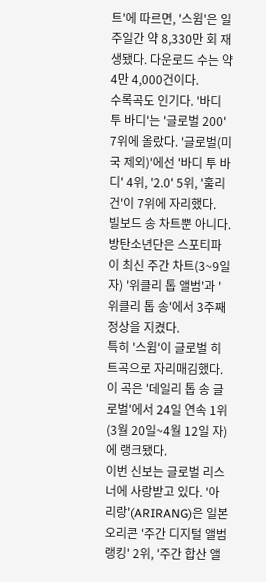트'에 따르면, '스윔'은 일주일간 약 8,330만 회 재생됐다. 다운로드 수는 약 4만 4,000건이다.
수록곡도 인기다. '바디 투 바디'는 '글로벌 200' 7위에 올랐다. '글로벌(미국 제외)'에선 '바디 투 바디' 4위, '2.0' 5위, '훌리건'이 7위에 자리했다.
빌보드 송 차트뿐 아니다. 방탄소년단은 스포티파이 최신 주간 차트(3~9일 자) '위클리 톱 앨범'과 '위클리 톱 송'에서 3주째 정상을 지켰다.
특히 '스윔'이 글로벌 히트곡으로 자리매김했다. 이 곡은 '데일리 톱 송 글로벌'에서 24일 연속 1위(3월 20일~4월 12일 자)에 랭크됐다.
이번 신보는 글로벌 리스너에 사랑받고 있다. '아리랑'(ARIRANG)은 일본 오리콘 '주간 디지털 앨범 랭킹' 2위, '주간 합산 앨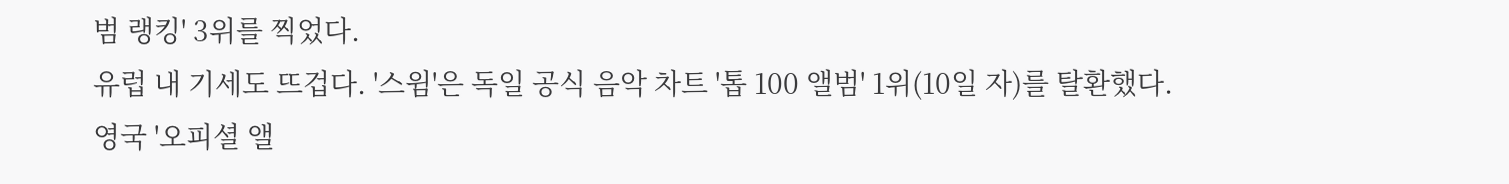범 랭킹' 3위를 찍었다.
유럽 내 기세도 뜨겁다. '스윔'은 독일 공식 음악 차트 '톱 100 앨범' 1위(10일 자)를 탈환했다. 영국 '오피셜 앨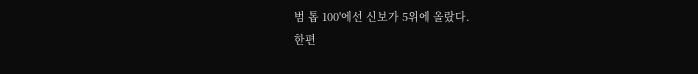범 톱 100'에선 신보가 5위에 올랐다.
한편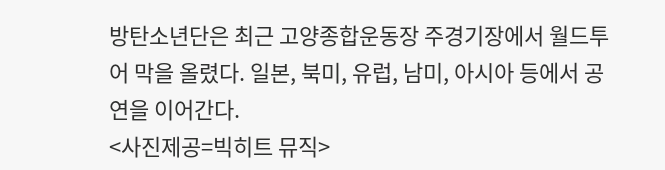방탄소년단은 최근 고양종합운동장 주경기장에서 월드투어 막을 올렸다. 일본, 북미, 유럽, 남미, 아시아 등에서 공연을 이어간다.
<사진제공=빅히트 뮤직>